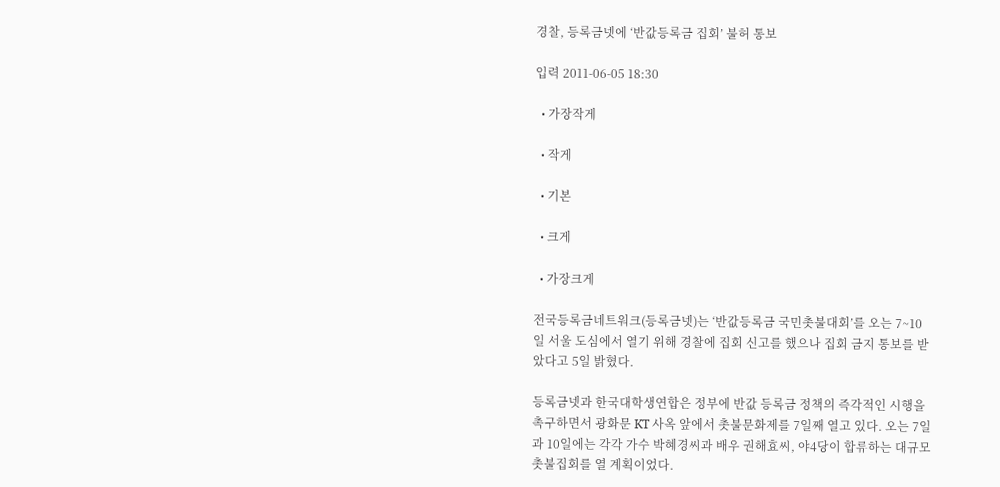경찰, 등록금넷에 ‘반값등록금 집회’ 불허 통보

입력 2011-06-05 18:30

  • 가장작게

  • 작게

  • 기본

  • 크게

  • 가장크게

전국등록금네트워크(등록금넷)는 ‘반값등록금 국민촛불대회’를 오는 7~10일 서울 도심에서 열기 위해 경찰에 집회 신고를 했으나 집회 금지 통보를 받았다고 5일 밝혔다.

등록금넷과 한국대학생연합은 정부에 반값 등록금 정책의 즉각적인 시행을 촉구하면서 광화문 KT 사옥 앞에서 촛불문화제를 7일째 열고 있다. 오는 7일과 10일에는 각각 가수 박혜경씨과 배우 권해효씨, 야4당이 합류하는 대규모 촛불집회를 열 계획이었다.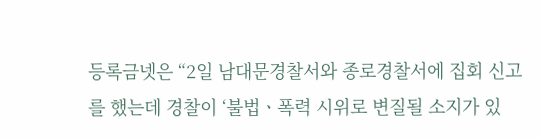등록금넷은 “2일 남대문경찰서와 종로경찰서에 집회 신고를 했는데 경찰이 ‘불법ㆍ폭력 시위로 변질될 소지가 있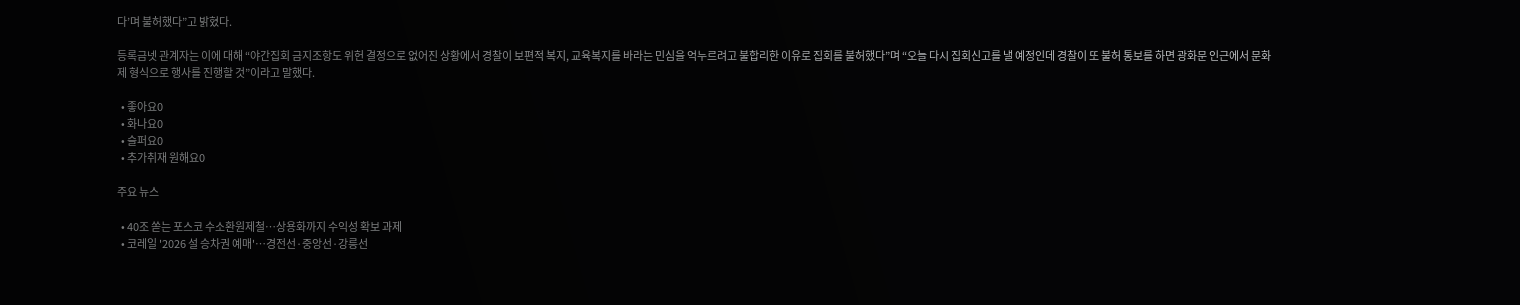다’며 불허했다”고 밝혔다.

등록금넷 관계자는 이에 대해 “야간집회 금지조항도 위헌 결정으로 없어진 상황에서 경찰이 보편적 복지, 교육복지를 바라는 민심을 억누르려고 불합리한 이유로 집회를 불허했다”며 “오늘 다시 집회신고를 낼 예정인데 경찰이 또 불허 통보를 하면 광화문 인근에서 문화제 형식으로 행사를 진행할 것”이라고 말했다.

  • 좋아요0
  • 화나요0
  • 슬퍼요0
  • 추가취재 원해요0

주요 뉴스

  • 40조 쏟는 포스코 수소환원제철⋯상용화까지 수익성 확보 과제
  • 코레일 '2026 설 승차권 예매'…경전선·중앙선·강릉선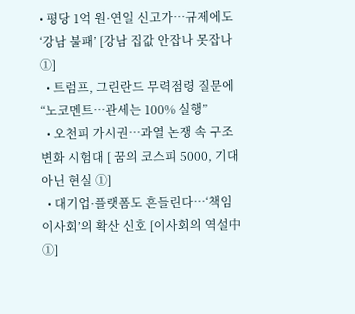• 평당 1억 원·연일 신고가…규제에도 ‘강남 불패’ [강남 집값 안잡나 못잡나 ①]
  • 트럼프, 그린란드 무력점령 질문에 “노코멘트…관세는 100% 실행”
  • 오천피 가시권…과열 논쟁 속 구조 변화 시험대 [ 꿈의 코스피 5000, 기대 아닌 현실 ①]
  • 대기업·플랫폼도 흔들린다…‘책임 이사회’의 확산 신호 [이사회의 역설中①]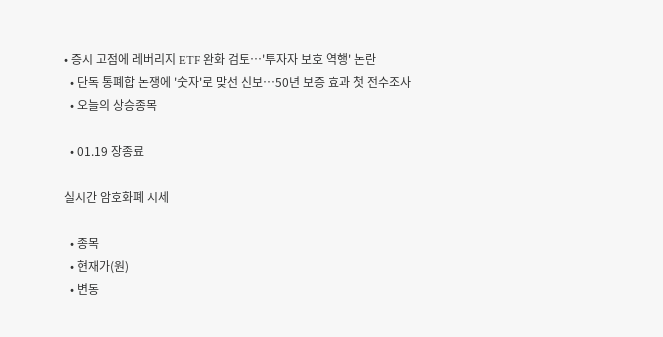• 증시 고점에 레버리지 ETF 완화 검토…'투자자 보호 역행' 논란
  • 단독 통폐합 논쟁에 '숫자'로 맞선 신보⋯50년 보증 효과 첫 전수조사
  • 오늘의 상승종목

  • 01.19 장종료

실시간 암호화폐 시세

  • 종목
  • 현재가(원)
  • 변동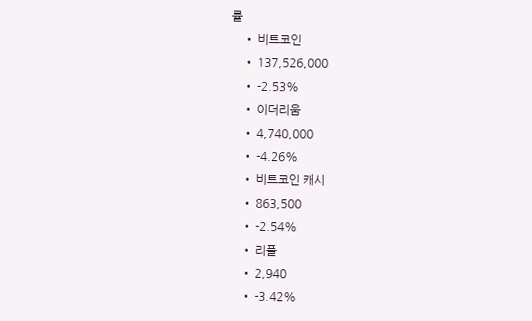률
    • 비트코인
    • 137,526,000
    • -2.53%
    • 이더리움
    • 4,740,000
    • -4.26%
    • 비트코인 캐시
    • 863,500
    • -2.54%
    • 리플
    • 2,940
    • -3.42%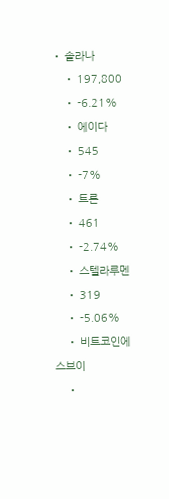• 솔라나
    • 197,800
    • -6.21%
    • 에이다
    • 545
    • -7%
    • 트론
    • 461
    • -2.74%
    • 스텔라루멘
    • 319
    • -5.06%
    • 비트코인에스브이
    •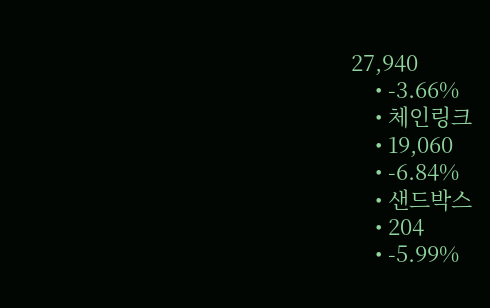27,940
    • -3.66%
    • 체인링크
    • 19,060
    • -6.84%
    • 샌드박스
    • 204
    • -5.99%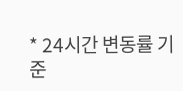* 24시간 변동률 기준